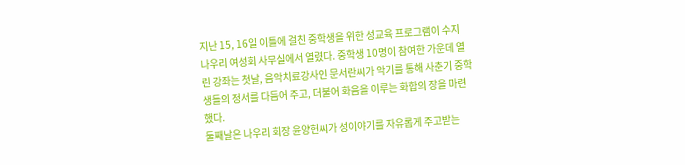지난 15, 16일 이틀에 걸친 중학생을 위한 성교육 프로그램이 수지 나우리 여성회 사무실에서 열렸다. 중학생 10명이 참여한 가운데 열린 강좌는 첫날, 음악치료강사인 문서란씨가 악기를 통해 사춘기 중학생들의 정서를 다듬어 주고, 더불어 화음을 이루는 화합의 장을 마련했다.
둘째날은 나우리 회장 윤양헌씨가 성이야기를 자유롭게 주고받는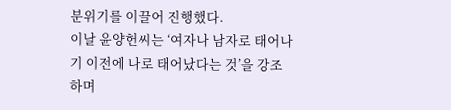분위기를 이끌어 진행했다.
이날 윤양헌씨는 ‘여자나 남자로 태어나기 이전에 나로 태어났다는 것’을 강조하며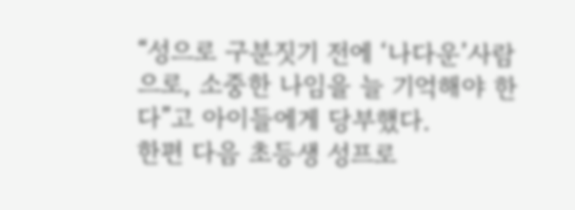“성으로 구분짓기 전에 ‘나다운’사람으로, 소중한 나임을 늘 기억해야 한다”고 아이들에게 당부했다.
한편 다음 초등생 성프로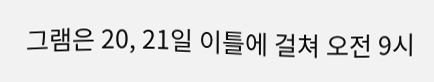그램은 20, 21일 이틀에 걸쳐 오전 9시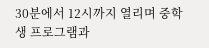30분에서 12시까지 열리며 중학생 프로그램과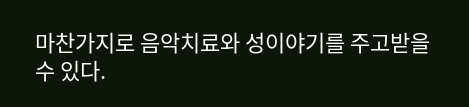마찬가지로 음악치료와 성이야기를 주고받을 수 있다.